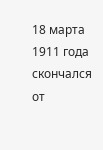18 марта 1911 года скончался от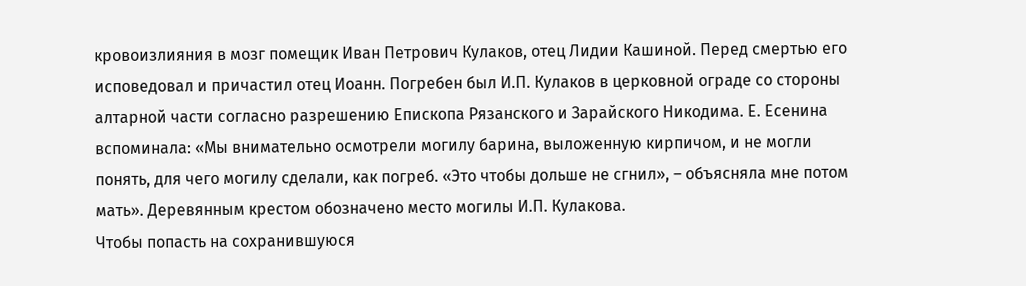кровоизлияния в мозг помещик Иван Петрович Кулаков, отец Лидии Кашиной. Перед смертью его исповедовал и причастил отец Иоанн. Погребен был И.П. Кулаков в церковной ограде со стороны алтарной части согласно разрешению Епископа Рязанского и Зарайского Никодима. Е. Есенина вспоминала: «Мы внимательно осмотрели могилу барина, выложенную кирпичом, и не могли понять, для чего могилу сделали, как погреб. «Это чтобы дольше не сгнил», – объясняла мне потом мать». Деревянным крестом обозначено место могилы И.П. Кулакова.
Чтобы попасть на сохранившуюся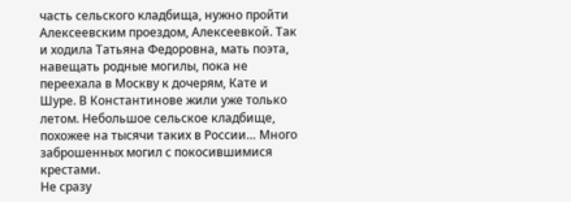часть сельского кладбища, нужно пройти Алексеевским проездом, Алексеевкой. Так и ходила Татьяна Федоровна, мать поэта, навещать родные могилы, пока не переехала в Москву к дочерям, Кате и Шуре. В Константинове жили уже только летом. Небольшое сельское кладбище, похожее на тысячи таких в России… Много заброшенных могил с покосившимися крестами.
Не сразу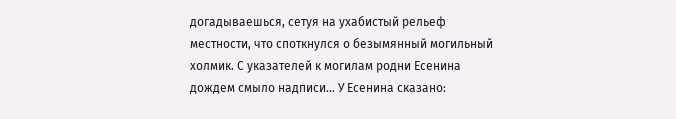догадываешься, сетуя на ухабистый рельеф местности, что споткнулся о безымянный могильный холмик. С указателей к могилам родни Есенина дождем смыло надписи… У Есенина сказано: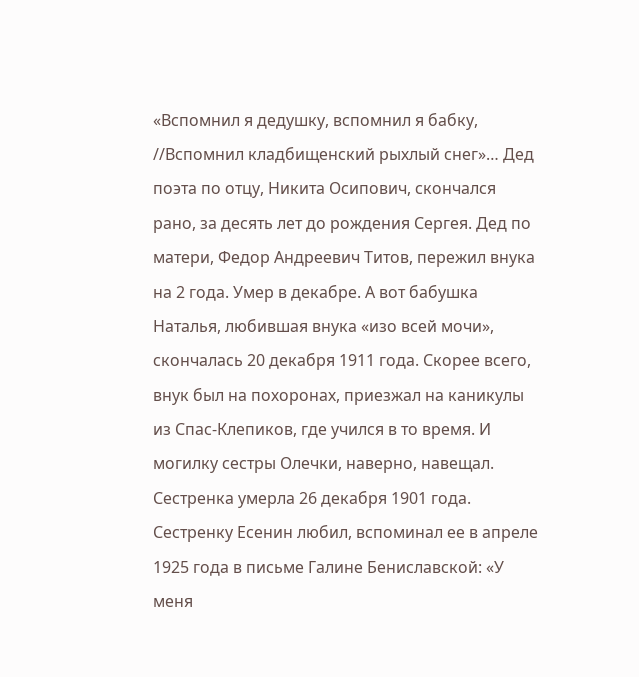«Вспомнил я дедушку, вспомнил я бабку, //Вспомнил кладбищенский рыхлый снег»… Дед поэта по отцу, Никита Осипович, скончался рано, за десять лет до рождения Сергея. Дед по матери, Федор Андреевич Титов, пережил внука на 2 года. Умер в декабре. А вот бабушка Наталья, любившая внука «изо всей мочи», скончалась 20 декабря 1911 года. Скорее всего, внук был на похоронах, приезжал на каникулы из Спас-Клепиков, где учился в то время. И могилку сестры Олечки, наверно, навещал. Сестренка умерла 26 декабря 1901 года. Сестренку Есенин любил, вспоминал ее в апреле 1925 года в письме Галине Бениславской: «У меня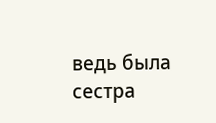ведь была сестра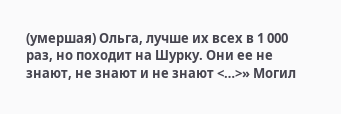(умершая) Ольга, лучше их всех в 1 000 раз, но походит на Шурку. Они ее не знают, не знают и не знают <…>» Могил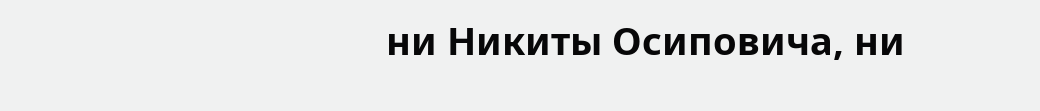ни Никиты Осиповича, ни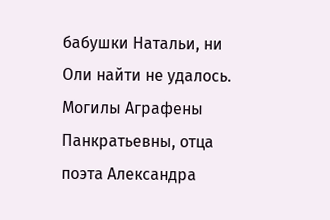бабушки Натальи, ни Оли найти не удалось.
Могилы Аграфены Панкратьевны, отца поэта Александра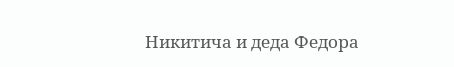Никитича и деда Федора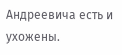Андреевича есть и ухожены.